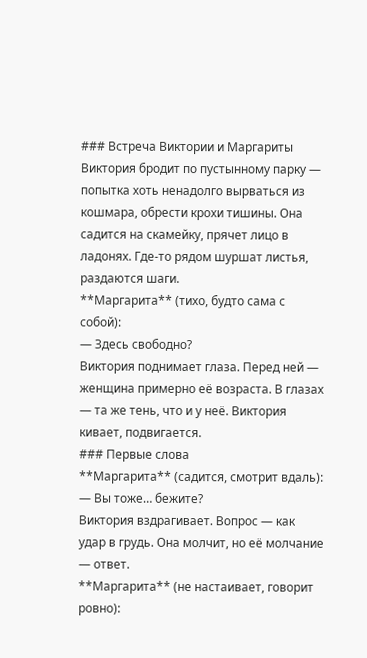### Встреча Виктории и Маргариты
Виктория бродит по пустынному парку — попытка хоть ненадолго вырваться из кошмара, обрести крохи тишины. Она садится на скамейку, прячет лицо в ладонях. Где‑то рядом шуршат листья, раздаются шаги.
**Маргарита** (тихо, будто сама с собой):
— Здесь свободно?
Виктория поднимает глаза. Перед ней — женщина примерно её возраста. В глазах — та же тень, что и у неё. Виктория кивает, подвигается.
### Первые слова
**Маргарита** (садится, смотрит вдаль):
— Вы тоже… бежите?
Виктория вздрагивает. Вопрос — как удар в грудь. Она молчит, но её молчание — ответ.
**Маргарита** (не настаивает, говорит ровно):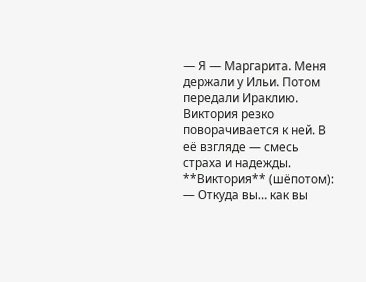— Я — Маргарита. Меня держали у Ильи. Потом передали Ираклию.
Виктория резко поворачивается к ней. В её взгляде — смесь страха и надежды.
**Виктория** (шёпотом):
— Откуда вы… как вы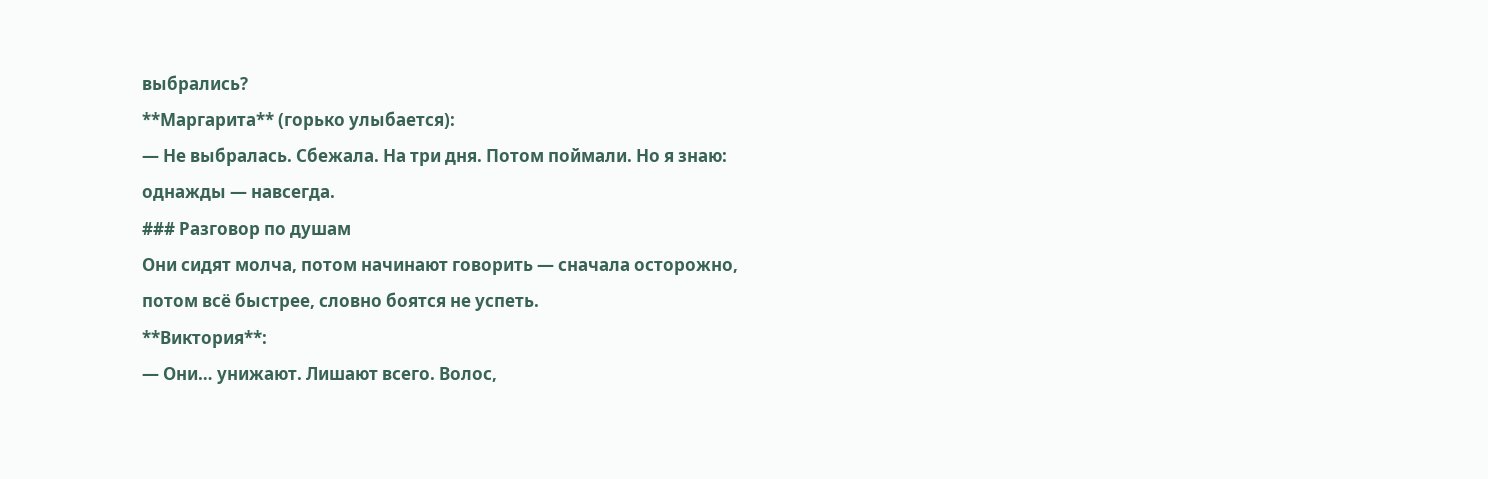выбрались?
**Маргарита** (горько улыбается):
— Не выбралась. Сбежала. На три дня. Потом поймали. Но я знаю: однажды — навсегда.
### Разговор по душам
Они сидят молча, потом начинают говорить — сначала осторожно, потом всё быстрее, словно боятся не успеть.
**Виктория**:
— Они… унижают. Лишают всего. Волос,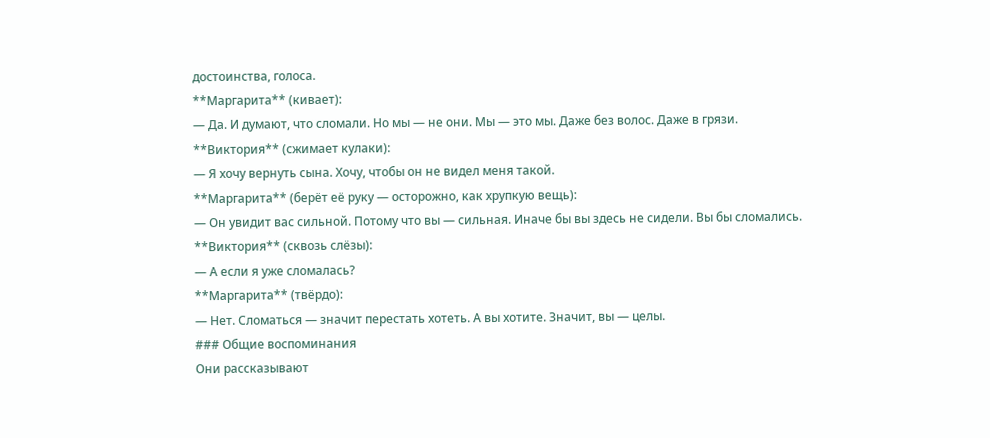достоинства, голоса.
**Маргарита** (кивает):
— Да. И думают, что сломали. Но мы — не они. Мы — это мы. Даже без волос. Даже в грязи.
**Виктория** (сжимает кулаки):
— Я хочу вернуть сына. Хочу, чтобы он не видел меня такой.
**Маргарита** (берёт её руку — осторожно, как хрупкую вещь):
— Он увидит вас сильной. Потому что вы — сильная. Иначе бы вы здесь не сидели. Вы бы сломались.
**Виктория** (сквозь слёзы):
— А если я уже сломалась?
**Маргарита** (твёрдо):
— Нет. Сломаться — значит перестать хотеть. А вы хотите. Значит, вы — целы.
### Общие воспоминания
Они рассказывают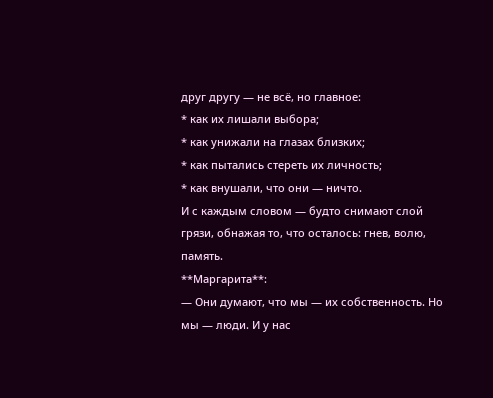друг другу — не всё, но главное:
* как их лишали выбора;
* как унижали на глазах близких;
* как пытались стереть их личность;
* как внушали, что они — ничто.
И с каждым словом — будто снимают слой грязи, обнажая то, что осталось: гнев, волю, память.
**Маргарита**:
— Они думают, что мы — их собственность. Но мы — люди. И у нас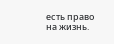есть право на жизнь.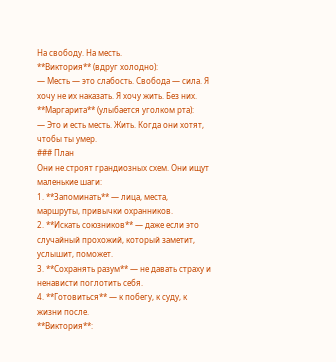На свободу. На месть.
**Виктория** (вдруг холодно):
— Месть — это слабость. Свобода — сила. Я хочу не их наказать. Я хочу жить. Без них.
**Маргарита** (улыбается уголком рта):
— Это и есть месть. Жить. Когда они хотят, чтобы ты умер.
### План
Они не строят грандиозных схем. Они ищут маленькие шаги:
1. **Запоминать** — лица, места, маршруты, привычки охранников.
2. **Искать союзников** — даже если это случайный прохожий, который заметит, услышит, поможет.
3. **Сохранять разум** — не давать страху и ненависти поглотить себя.
4. **Готовиться** — к побегу, к суду, к жизни после.
**Виктория**: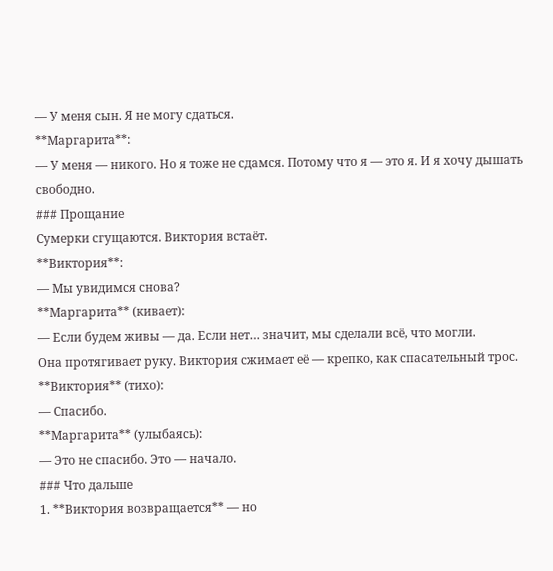— У меня сын. Я не могу сдаться.
**Маргарита**:
— У меня — никого. Но я тоже не сдамся. Потому что я — это я. И я хочу дышать свободно.
### Прощание
Сумерки сгущаются. Виктория встаёт.
**Виктория**:
— Мы увидимся снова?
**Маргарита** (кивает):
— Если будем живы — да. Если нет… значит, мы сделали всё, что могли.
Она протягивает руку. Виктория сжимает её — крепко, как спасательный трос.
**Виктория** (тихо):
— Спасибо.
**Маргарита** (улыбаясь):
— Это не спасибо. Это — начало.
### Что дальше
1. **Виктория возвращается** — но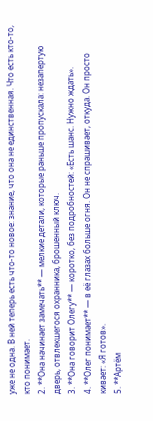уже не одна. В ней теперь есть что‑то новое: знание, что она не единственная. Что есть кто‑то, кто понимает.
2. **Она начинает замечать** — мелкие детали, которые раньше пропускала: незапертую дверь, отвлекшегося охранника, брошенный ключ.
3. **Она говорит Олегу** — коротко, без подробностей: «Есть шанс. Нужно ждать».
4. **Олег понимает** — в её глазах больше огня. Он не спрашивает, откуда. Он просто кивает: «Я готов».
5. **Артём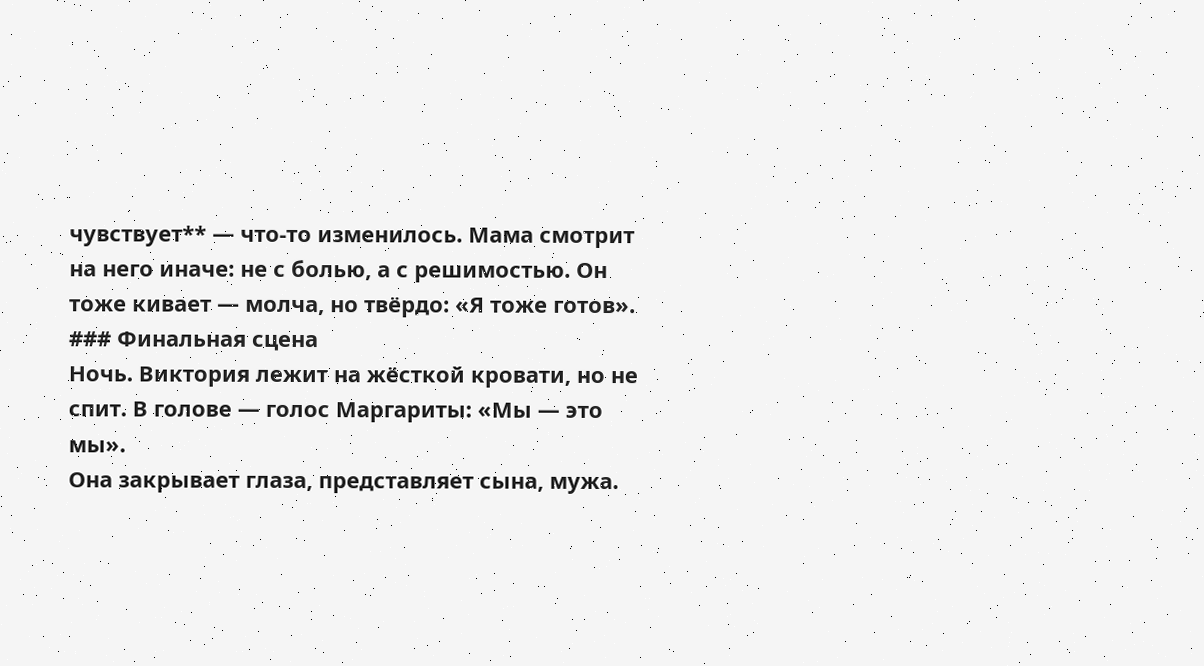чувствует** — что‑то изменилось. Мама смотрит на него иначе: не с болью, а с решимостью. Он тоже кивает — молча, но твёрдо: «Я тоже готов».
### Финальная сцена
Ночь. Виктория лежит на жёсткой кровати, но не спит. В голове — голос Маргариты: «Мы — это мы».
Она закрывает глаза, представляет сына, мужа.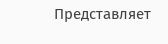Представляет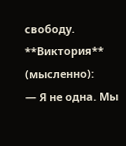свободу.
**Виктория** (мысленно):
— Я не одна. Мы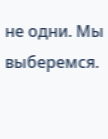не одни. Мы выберемся.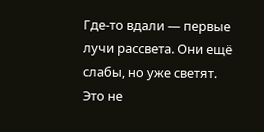Где‑то вдали — первые лучи рассвета. Они ещё слабы, но уже светят.
Это не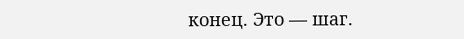конец. Это — шаг.